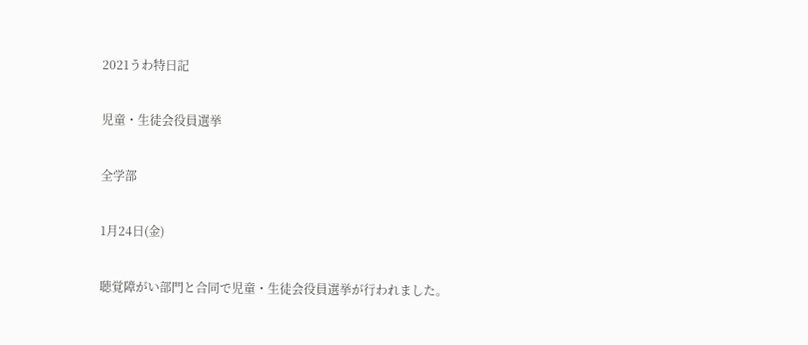2021うわ特日記

児童・生徒会役員選挙

全学部

1月24日(金)

聴覚障がい部門と合同で児童・生徒会役員選挙が行われました。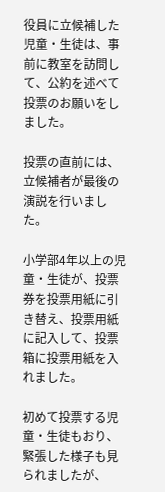役員に立候補した児童・生徒は、事前に教室を訪問して、公約を述べて投票のお願いをしました。

投票の直前には、立候補者が最後の演説を行いました。

小学部4年以上の児童・生徒が、投票券を投票用紙に引き替え、投票用紙に記入して、投票箱に投票用紙を入れました。

初めて投票する児童・生徒もおり、緊張した様子も見られましたが、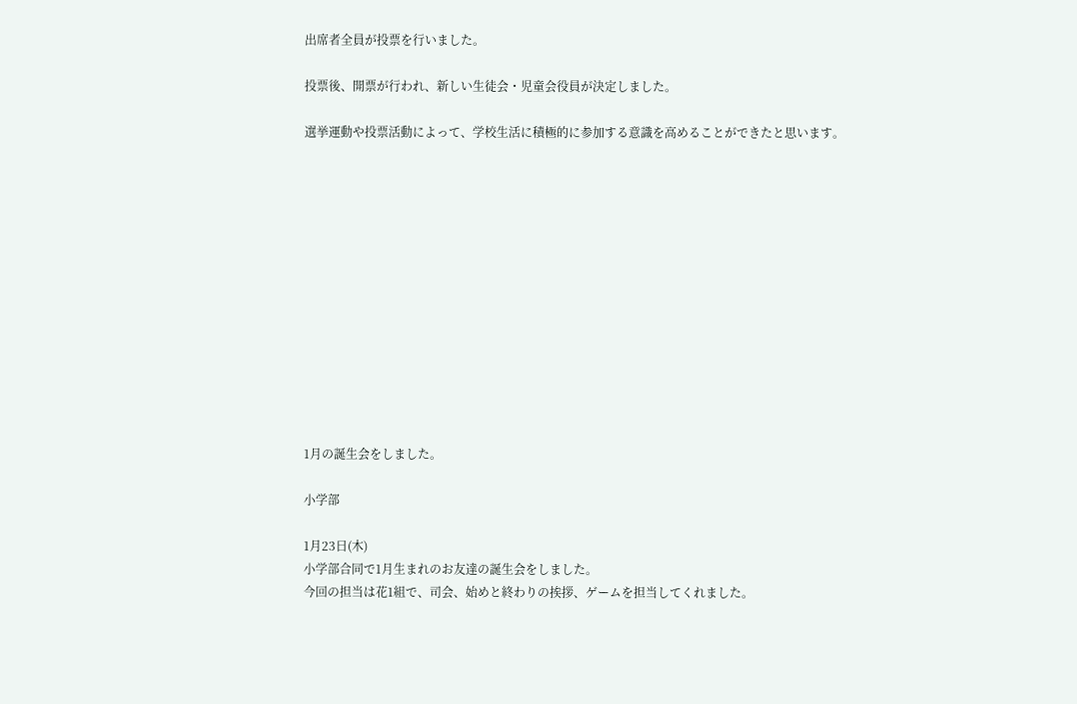出席者全員が投票を行いました。

投票後、開票が行われ、新しい生徒会・児童会役員が決定しました。

選挙運動や投票活動によって、学校生活に積極的に参加する意識を高めることができたと思います。













1月の誕生会をしました。

小学部

1月23日(木)
小学部合同で1月生まれのお友達の誕生会をしました。
今回の担当は花1組で、司会、始めと終わりの挨拶、ゲームを担当してくれました。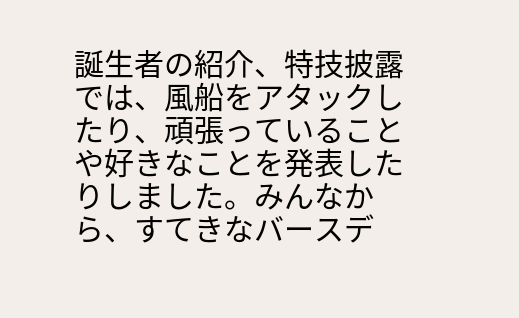誕生者の紹介、特技披露では、風船をアタックしたり、頑張っていることや好きなことを発表したりしました。みんなから、すてきなバースデ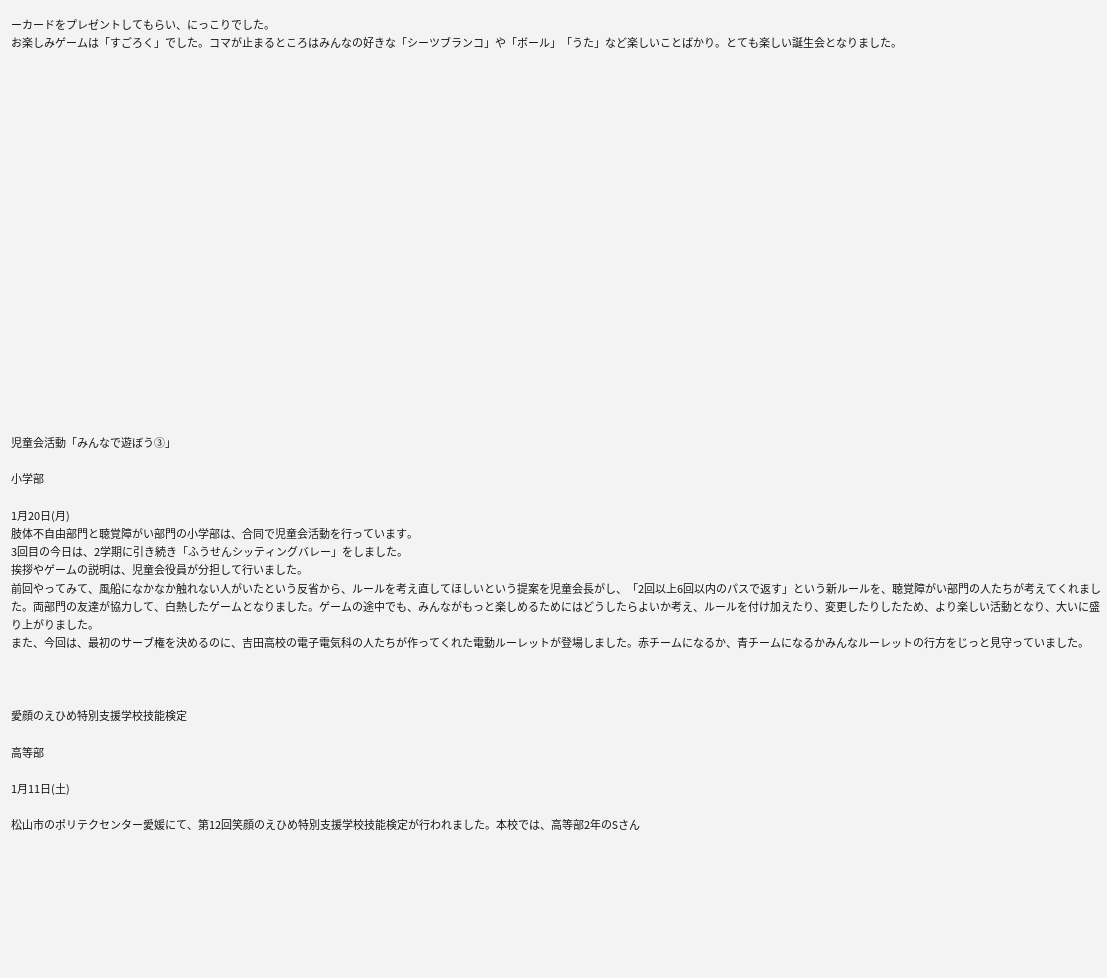ーカードをプレゼントしてもらい、にっこりでした。
お楽しみゲームは「すごろく」でした。コマが止まるところはみんなの好きな「シーツブランコ」や「ボール」「うた」など楽しいことばかり。とても楽しい誕生会となりました。





















児童会活動「みんなで遊ぼう③」

小学部

1月20日(月)
肢体不自由部門と聴覚障がい部門の小学部は、合同で児童会活動を行っています。
3回目の今日は、2学期に引き続き「ふうせんシッティングバレー」をしました。
挨拶やゲームの説明は、児童会役員が分担して行いました。
前回やってみて、風船になかなか触れない人がいたという反省から、ルールを考え直してほしいという提案を児童会長がし、「2回以上6回以内のパスで返す」という新ルールを、聴覚障がい部門の人たちが考えてくれました。両部門の友達が協力して、白熱したゲームとなりました。ゲームの途中でも、みんながもっと楽しめるためにはどうしたらよいか考え、ルールを付け加えたり、変更したりしたため、より楽しい活動となり、大いに盛り上がりました。
また、今回は、最初のサーブ権を決めるのに、吉田高校の電子電気科の人たちが作ってくれた電動ルーレットが登場しました。赤チームになるか、青チームになるかみんなルーレットの行方をじっと見守っていました。



愛顔のえひめ特別支援学校技能検定

高等部

1月11日(土)

松山市のポリテクセンター愛媛にて、第12回笑顔のえひめ特別支援学校技能検定が行われました。本校では、高等部2年のSさん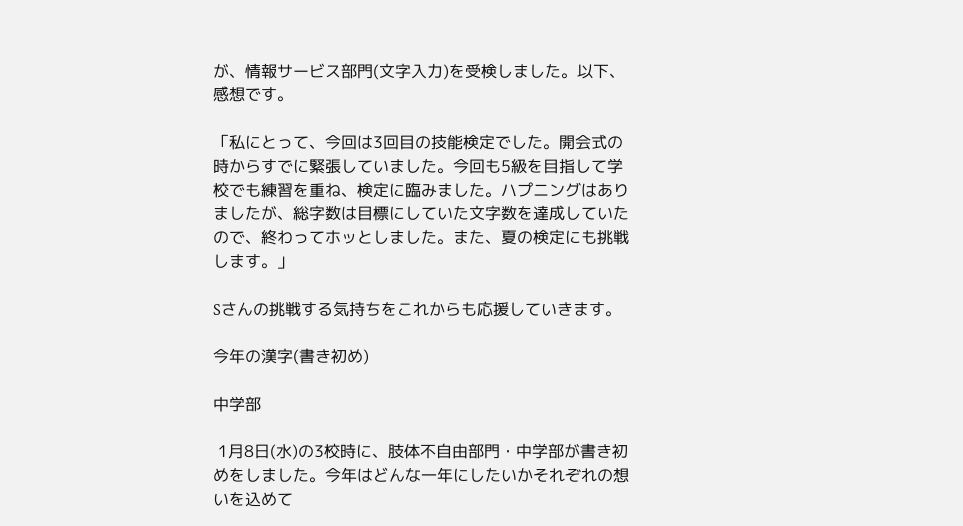が、情報サービス部門(文字入力)を受検しました。以下、感想です。

「私にとって、今回は3回目の技能検定でした。開会式の時からすでに緊張していました。今回も5級を目指して学校でも練習を重ね、検定に臨みました。ハプニングはありましたが、総字数は目標にしていた文字数を達成していたので、終わってホッとしました。また、夏の検定にも挑戦します。」

Sさんの挑戦する気持ちをこれからも応援していきます。

今年の漢字(書き初め)

中学部

 1月8日(水)の3校時に、肢体不自由部門・中学部が書き初めをしました。今年はどんな一年にしたいかそれぞれの想いを込めて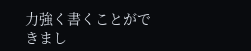力強く書くことができまし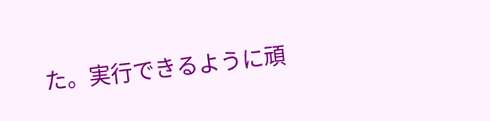た。実行できるように頑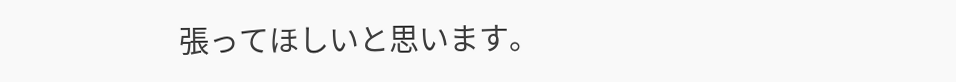張ってほしいと思います。